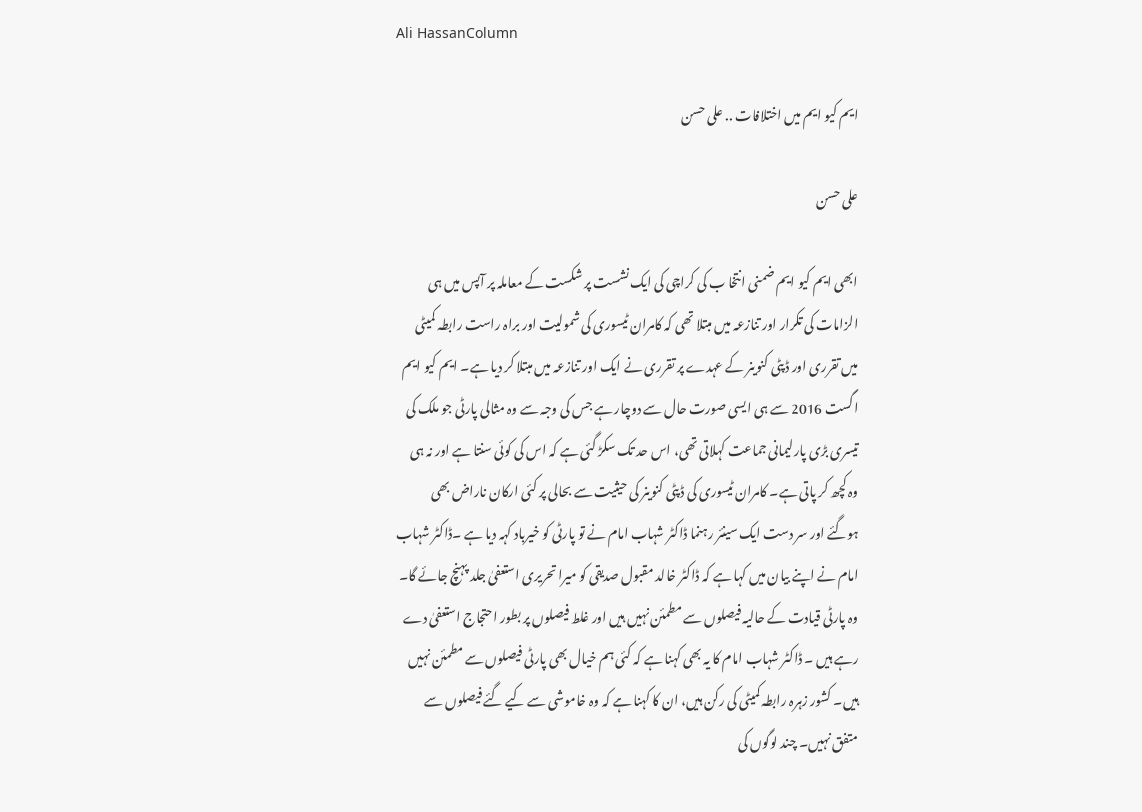Ali HassanColumn

ایم کیو ایم میں اختلافات .. علی حسن

علی حسن

ابھی ایم کیو ایم ضمنی انتخا ب کی کراچی کی ایک نشست پر شکست کے معاملہ پر آپس میں ہی الزامات کی تکرار اور تنازعہ میں مبتلا تھی کہ کامران ٹیسوری کی شمولیت اور براہ راست رابطہ کمیٹی میں تقرری اور ڈپٹی کنوینر کے عہدے پر تقرری نے ایک اور تنازعہ میں مبتلا کر دیا ہے۔ ایم کیو ایم اگست 2016 سے ہی ایسی صورت حال سے دوچار ہے جس کی وجہ سے وہ مثالی پارٹی جو ملک کی تیسری بڑی پارلیمانی جماعت کہلاتی تھی، اس حد تک سکڑ گئی ہے کہ اس کی کوئی سنتا ہے اور نہ ہی وہ کچھ کر پاتی ہے۔ کامران ٹیسوری کی ڈپٹی کنوینر کی حیثیت سے بحالی پر کئی ارکان ناراض بھی ہوگئے اور سر دست ایک سینئر رہنما ڈاکٹر شہاب امام نے تو پارٹی کو خیرباد کہہ دیا ہے ۔ڈاکٹر شہاب امام نے اپنے بیان میں کہا ہے کہ ڈاکٹر خالد مقبول صدیقی کو میرا تحریری استعفیٰ جلد پہنچ جائے گا۔ وہ پارٹی قیادت کے حالیہ فیصلوں سے مطمئن نہیں ہیں اور غلط فیصلوں پر بطور احتجاج استعفیٰ دے رہے ہیں ۔ ڈاکٹر شہاب امام کا یہ بھی کہنا ہے کہ کئی ہم خیال بھی پارٹی فیصلوں سے مطمئن نہیں ہیں۔ کشور زہرہ رابطہ کمیٹی کی رکن ہیں، ان کا کہنا ہے کہ وہ خاموشی سے کیے گئے فیصلوں سے متفق نہیں۔ چند لوگوں کی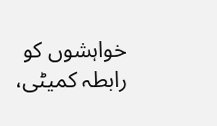خواہشوں کو رابطہ کمیٹی،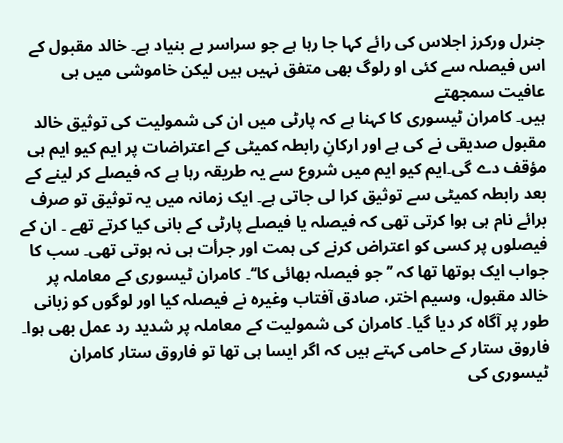جنرل ورکرز اجلاس کی رائے کہا جا رہا ہے جو سراسر بے بنیاد ہے۔ خالد مقبول کے اس فیصلہ سے کئی او رلوگ بھی متفق نہیں ہیں لیکن خاموشی میں ہی عافیت سمجھتے
ہیں۔ کامران ٹیسوری کا کہنا ہے کہ پارٹی میں ان کی شمولیت کی توثیق خالد مقبول صدیقی نے کی ہے اور ارکانِ رابطہ کمیٹی کے اعتراضات پر ایم کیو ایم ہی مؤقف دے گی۔ایم کیو ایم میں شروع سے یہ طریقہ رہا ہے کہ فیصلے کر لینے کے بعد رابطہ کمیٹی سے توثیق کرا لی جاتی ہے۔ ایک زمانہ میں یہ توثیق تو صرف برائے نام ہی ہوا کرتی تھی کہ فیصلہ یا فیصلے پارٹی کے بانی کیا کرتے تھے ۔ ان کے فیصلوں پر کسی کو اعتراض کرنے کی ہمت اور جرأت ہی نہ ہوتی تھی۔ سب کا جواب ایک ہوتھا تھا کہ ’’ جو فیصلہ بھائی کا‘‘۔ کامران ٹیسوری کے معاملہ پر خالد مقبول، وسیم اختر، صادق آفتاب وغیرہ نے فیصلہ کیا اور لوگوں کو زبانی طور پر آگاہ کر دیا گیا۔ کامران کی شمولیت کے معاملہ پر شدید رد عمل بھی ہوا۔ فاروق ستار کے حامی کہتے ہیں کہ اگر ایسا ہی تھا تو فاروق ستار کامران ٹیسوری کی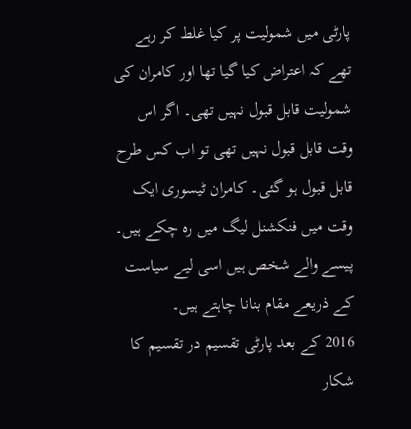پارٹی میں شمولیت پر کیا غلط کر رہے تھے کہ اعتراض کیا گیا تھا اور کامران کی شمولیت قابل قبول نہیں تھی۔ اگر اس وقت قابل قبول نہیں تھی تو اب کس طرح قابل قبول ہو گئی۔ کامران ٹیسوری ایک وقت میں فنکشنل لیگ میں رہ چکے ہیں۔ پیسے والے شخص ہیں اسی لیے سیاست کے ذریعے مقام بنانا چاہتے ہیں۔
2016 کے بعد پارٹی تقسیم در تقسیم کا شکار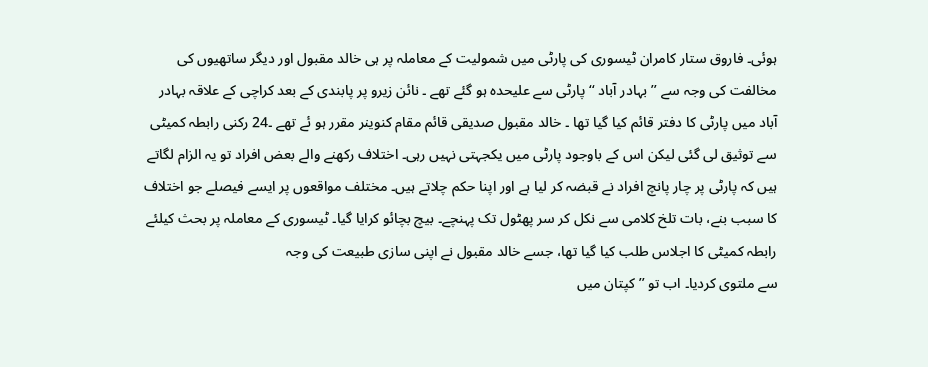ہوئی۔ فاروق ستار کامران ٹیسوری کی پارٹی میں شمولیت کے معاملہ پر ہی خالد مقبول اور دیگر ساتھیوں کی مخالفت کی وجہ سے ’’بہادر آباد ‘‘ پارٹی سے علیحدہ ہو گئے تھے ۔ نائن زیرو پر پابندی کے بعد کراچی کے علاقہ بہادر آباد میں پارٹی کا دفتر قائم کیا گیا تھا ۔ خالد مقبول صدیقی قائم مقام کنوینر مقرر ہو ئے تھے ۔24 رکنی رابطہ کمیٹی سے توثیق لی گئی لیکن اس کے باوجود پارٹی میں یکجہتی نہیں رہی۔ اختلاف رکھنے والے بعض افراد تو یہ الزام لگاتے ہیں کہ پارٹی پر چار پانچ افراد نے قبضہ کر لیا ہے اور اپنا حکم چلاتے ہیں۔ مختلف مواقعوں پر ایسے فیصلے جو اختلاف کا سبب بنے، بات تلخ کلامی سے نکل کر سر پھٹول تک پہنچے۔ بیچ بچائو کرایا گیا۔ ٹیسوری کے معاملہ پر بحث کیلئے رابطہ کمیٹی کا اجلاس طلب کیا گیا تھا، جسے خالد مقبول نے اپنی سازی طبیعت کی وجہ
سے ملتوی کردیا۔ اب تو ’’کپتان میں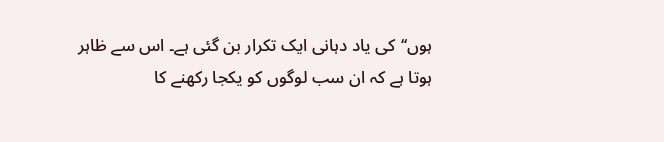ہوں‘‘کی یاد دہانی ایک تکرار بن گئی ہے۔ اس سے ظاہر ہوتا ہے کہ ان سب لوگوں کو یکجا رکھنے کا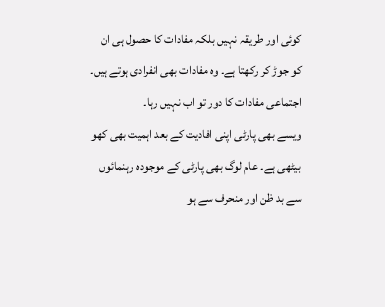کوئی اور طریقہ نہیں بلکہ مفادات کا حصول ہی ان کو جوڑ کر رکھتا ہے۔ وہ مفادات بھی انفرادی ہوتے ہیں۔ اجتماعی مفادات کا دور تو اب نہیں رہا۔
ویسے بھی پارٹی اپنی افادیت کے بعد اہمیت بھی کھو بیٹھی ہے۔ عام لوگ بھی پارٹی کے موجودہ رہنمائوں سے بد ظن اور منحرف سے ہو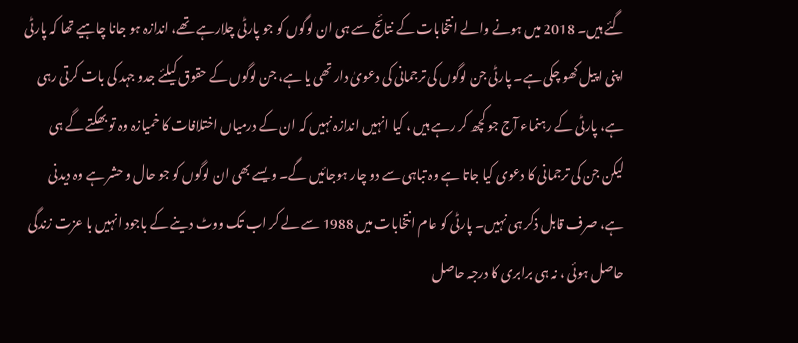گئے ہیں۔ 2018 میں ہونے والے انتخابات کے نتائج سے ہی ان لوگوں کو جو پارٹی چلارہے تھے، اندازہ ہو جانا چاہیے تھا کہ پارٹی اپنی اپیل کھو چکی ہے۔ پارٹی جن لوگوں کی ترجمانی کی دعویٰ دار تھی یا ہے، جن لوگوں کے حقوق کیلئے جدو جہد کی بات کرتی رہی ہے، پارٹی کے رہنماء آج جو کچھ کر رہے ہیں ، کیا انہیں اندازہ نہیں کہ ان کے درمیاں اختلافات کا خمیازہ وہ تو بھگتے گے ہی لیکن جن کی ترجمانی کا دعوی کیا جاتا ہے وہ تباہی سے دو چار ہوجائیں گے۔ ویسے بھی ان لوگوں کو جو حال و حشر ہے وہ دیدنی ہے، صرف قابل ذکر ہی نہیں۔ پارٹی کو عام انتخابات میں 1988 سے لے کر اب تک ووٹ دینے کے باجود انہیں با عزت زندگی حاصل ہوئی ، نہ ہی برابری کا درجہ حاصل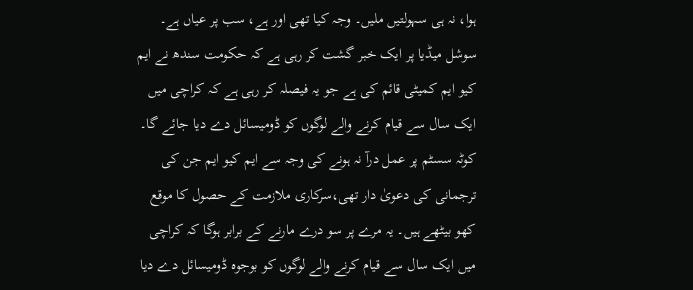ہوا، نہ ہی سہولتیں ملیں۔ وجہ کیا تھی اور ہے، سب پر عیاں ہے۔ سوشل میڈیا پر ایک خبر گشت کر رہی ہے کہ حکومت سندھ نے ایم کیو ایم کمیٹی قائم کی ہے جو یہ فیصلہ کر رہی ہے کہ کراچی میں ایک سال سے قیام کرنے والے لوگوں کو ڈومیسائل دے دیا جائے گا۔ کوٹہ سسٹم پر عمل درآ نہ ہونے کی وجہ سے ایم کیو ایم جن کی ترجمانی کی دعویٰ دار تھی،سرکاری ملازمت کے حصول کا موقع کھو بیٹھے ہیں۔ یہ مرے پر سو درے مارنے کے برابر ہوگا کہ کراچی میں ایک سال سے قیام کرنے والے لوگوں کو بوجوہ ڈومیسائل دے دیا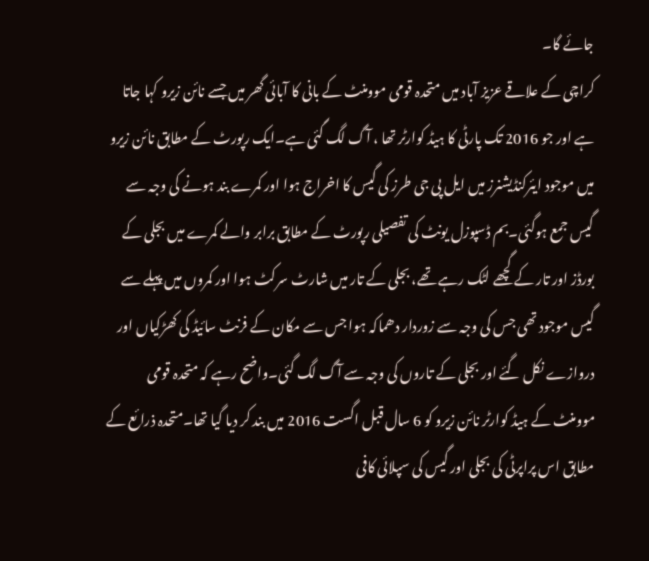جائے گا۔
کراچی کے علاقے عزیز آباد میں متحدہ قومی موومنٹ کے بانی کا آبائی گھر میں جسے نائن زیرو کہا جاتا ہے اور جو 2016 تک پارٹی کا ہیڈ کوارٹر تھا ، آگ لگ گئی ہے۔ایک رپورٹ کے مطابق نائن زیرو میں موجود ایئرکنڈیشنرز میں ایل پی جی طرز کی گیس کا اخراج ہوا اور کمرے بند ہونے کی وجہ سے گیس جمع ہوگئی۔بم ڈسپوزل یونٹ کی تفصیلی رپورٹ کے مطابق برابر والے کمرے میں بجلی کے بورڈز اور تار کے گچھے لٹک رہے تھے، بجلی کے تار میں شارٹ سرکٹ ہوا اور کمروں میں پہلے سے گیس موجود تھی جس کی وجہ سے زوردار دھماکہ ہوا جس سے مکان کے فرنٹ سائیڈ کی کھڑکیاں اور دروازے نکل گئے اور بجلی کے تاروں کی وجہ سے آگ لگ گئی۔واضح رہے کہ متحدہ قومی موومنٹ کے ہیڈ کوارٹر نائن زیرو کو 6 سال قبل اگست 2016 میں بند کر دیا گیا تھا۔متحدہ ذرائع کے مطابق اس پراپرٹی کی بجلی اور گیس کی سپلائی کافی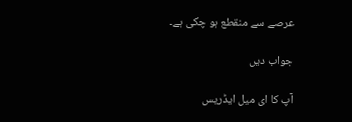عرصے سے منقطع ہو چکی ہے۔

جواب دیں

آپ کا ای میل ایڈریس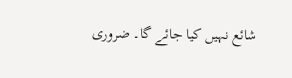شائع نہیں کیا جائے گا۔ ضروری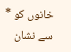خانوں کو * سے نشان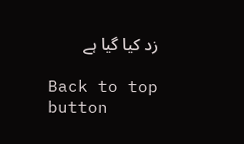زد کیا گیا ہے

Back to top button